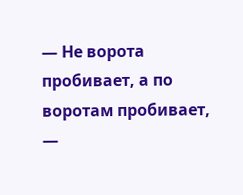— Не ворота пробивает, а по воротам пробивает, —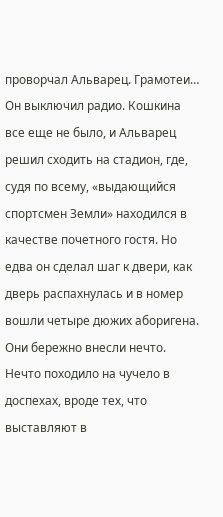проворчал Альварец. Грамотеи…
Он выключил радио. Кошкина все еще не было, и Альварец решил сходить на стадион, где, судя по всему, «выдающийся спортсмен Земли» находился в качестве почетного гостя. Но едва он сделал шаг к двери, как дверь распахнулась и в номер вошли четыре дюжих аборигена. Они бережно внесли нечто. Нечто походило на чучело в доспехах, вроде тех, что выставляют в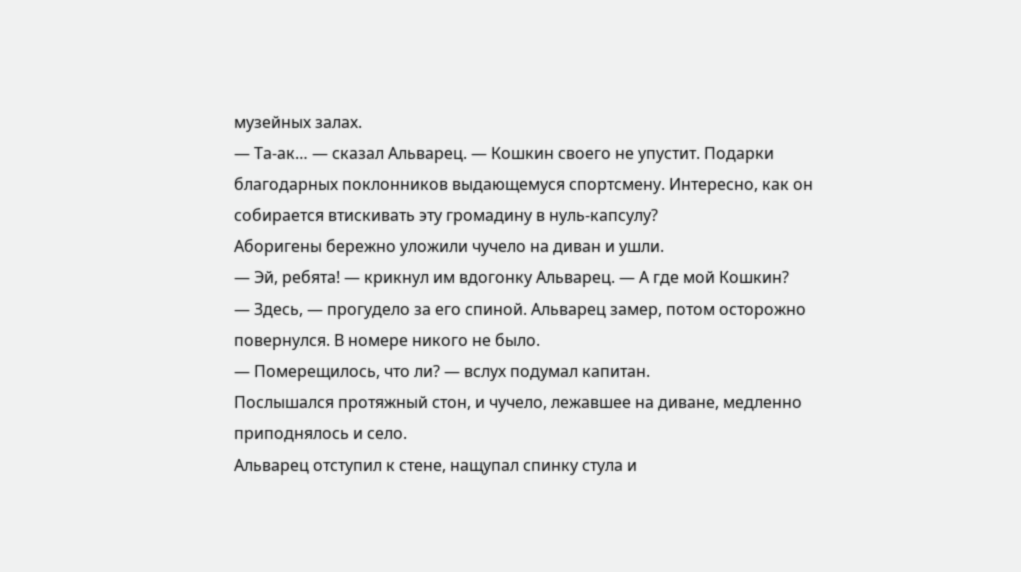музейных залах.
— Та-ак… — сказал Альварец. — Кошкин своего не упустит. Подарки благодарных поклонников выдающемуся спортсмену. Интересно, как он собирается втискивать эту громадину в нуль-капсулу?
Аборигены бережно уложили чучело на диван и ушли.
— Эй, ребята! — крикнул им вдогонку Альварец. — А где мой Кошкин?
— Здесь, — прогудело за его спиной. Альварец замер, потом осторожно повернулся. В номере никого не было.
— Померещилось, что ли? — вслух подумал капитан.
Послышался протяжный стон, и чучело, лежавшее на диване, медленно приподнялось и село.
Альварец отступил к стене, нащупал спинку стула и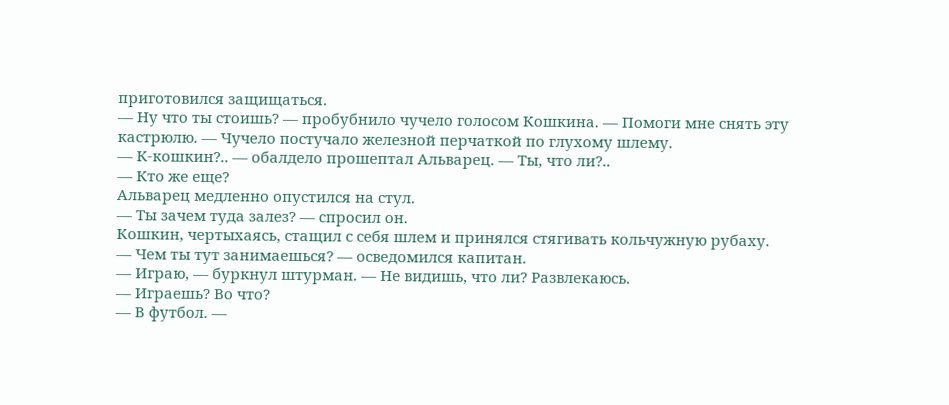приготовился защищаться.
— Ну что ты стоишь? — пробубнило чучело голосом Кошкина. — Помоги мне снять эту кастрюлю. — Чучело постучало железной перчаткой по глухому шлему.
— К-кошкин?.. — обалдело прошептал Альварец. — Ты, что ли?..
— Кто же еще?
Альварец медленно опустился на стул.
— Ты зачем туда залез? — спросил он.
Кошкин, чертыхаясь, стащил с себя шлем и принялся стягивать кольчужную рубаху.
— Чем ты тут занимаешься? — осведомился капитан.
— Играю, — буркнул штурман. — Не видишь, что ли? Развлекаюсь.
— Играешь? Во что?
— В футбол. —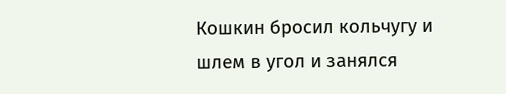Кошкин бросил кольчугу и шлем в угол и занялся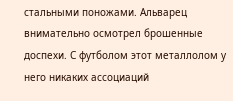стальными поножами. Альварец внимательно осмотрел брошенные доспехи. С футболом этот металлолом у него никаких ассоциаций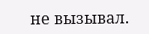не вызывал.